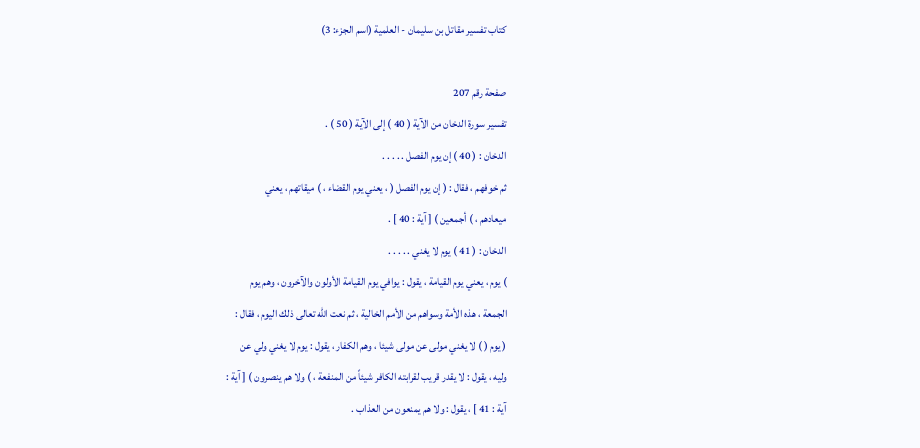كتاب تفسير مقاتل بن سليمان - العلمية (اسم الجزء: 3)

صفحة رقم 207
تفسير سورة الدخان من الآية ( 40 ) إلى الآية ( 50 ) .
الدخان : ( 40 ) إن يوم الفصل . . . . .
ثم خوفهم ، فقال : ( إن يوم الفصل ( ، يعني يوم القضاء ، ) ميقاتهم ، يعني
ميعادهم ، ) أجمعين ) [ آية : 40 ] .
الدخان : ( 41 ) يوم لا يغني . . . . .
) يوم ، يعني يوم القيامة ، يقول : يوافي يوم القيامة الأولون والآخرون ، وهم يوم
الجمعة ، هذه الأمة وسواهم من الأمم الخالية ، ثم نعت الله تعالى ذلك اليوم ، فقال :
( يوم ( ) لا يغني مولى عن مولى شيئا ، وهم الكفار ، يقول : يوم لا يغني ولي عن
وليه ، يقول : لا يقدر قريب لقرابته الكافر شيئاً من المنفعة ، ) ولا هم ينصرون ) [ آية :
آية : 41 ] ، يقول : ولا هم يمنعون من العذاب .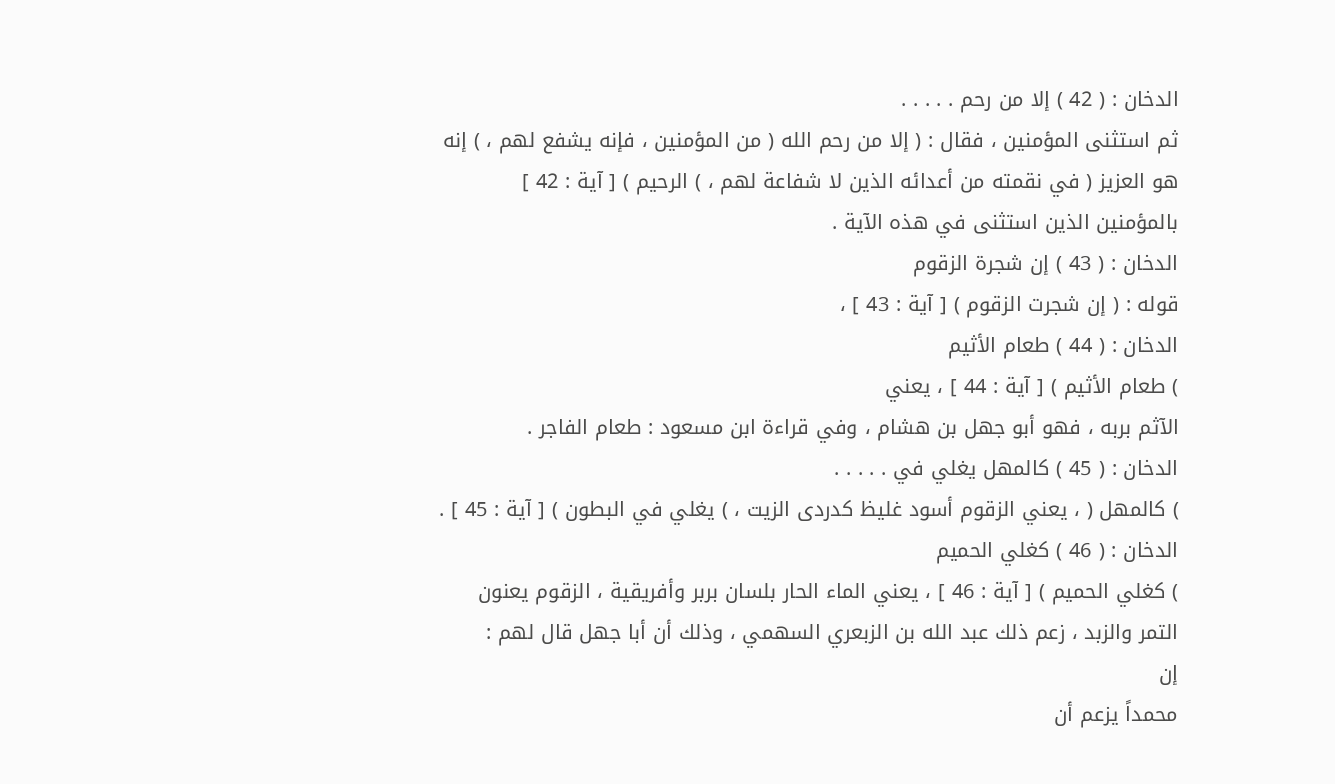الدخان : ( 42 ) إلا من رحم . . . . .
ثم استثنى المؤمنين ، فقال : ( إلا من رحم الله ( من المؤمنين ، فإنه يشفع لهم ، ) إنه
هو العزيز ( في نقمته من أعدائه الذين لا شفاعة لهم ، ) الرحيم ) [ آية : 42 ]
بالمؤمنين الذين استثنى في هذه الآية .
الدخان : ( 43 ) إن شجرة الزقوم
قوله : ( إن شجرت الزقوم ) [ آية : 43 ] ،
الدخان : ( 44 ) طعام الأثيم
) طعام الأثيم ) [ آية : 44 ] ، يعني
الآثم بربه ، فهو أبو جهل بن هشام ، وفي قراءة ابن مسعود : طعام الفاجر .
الدخان : ( 45 ) كالمهل يغلي في . . . . .
) كالمهل ( ، يعني الزقوم أسود غليظ كدردى الزيت ، ) يغلي في البطون ) [ آية : 45 ] .
الدخان : ( 46 ) كغلي الحميم
) كغلي الحميم ) [ آية : 46 ] ، يعني الماء الحار بلسان بربر وأفريقية ، الزقوم يعنون
التمر والزبد ، زعم ذلك عبد الله بن الزبعري السهمي ، وذلك أن أبا جهل قال لهم :
إن
محمداً يزعم أن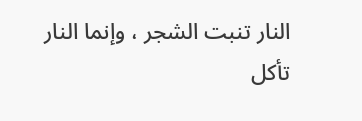النار تنبت الشجر ، وإنما النار تأكل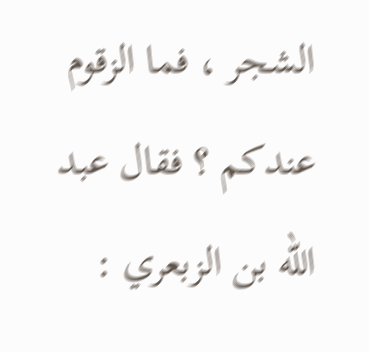الشجر ، فما الزقوم عندكم ؟ فقال عبد
الله بن الزبعري :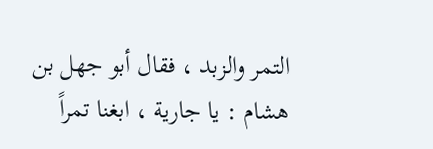التمر والزبد ، فقال أبو جهل بن هشام : يا جارية ، ابغنا تمراً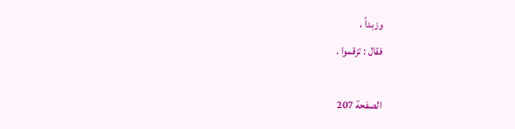وزبداً ،
فقال : تزقموا .

الصفحة 207